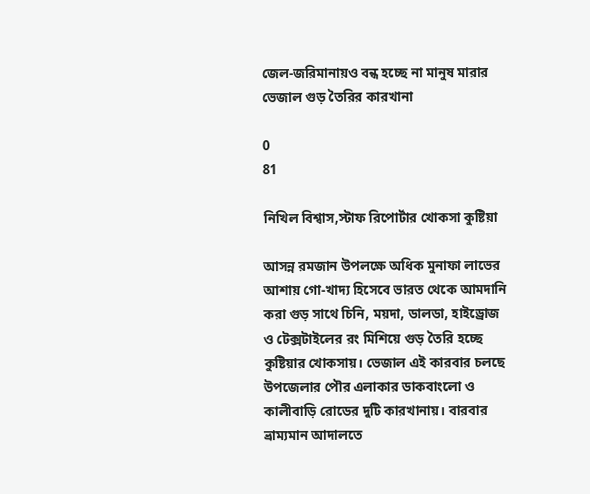জেল-জরিমানায়ও বন্ধ হচ্ছে না মানুষ মারার ভেজাল গুড় তৈরির কারখানা

0
81

নিখিল বিশ্বাস,স্টাফ রিপোর্টার খোকসা কুষ্টিয়া

আসন্ন রমজান উপলক্ষে অধিক মুনাফা লাভের আশায় গো-খাদ্য হিসেবে ভারত থেকে আমদানি করা গুড় সাথে চিনি, ময়দা, ডালডা, হাইড্রোজ ও টেক্সটাইলের রং মিশিয়ে গুড় তৈরি হচ্ছে কুষ্টিয়ার খোকসায়। ভেজাল এই কারবার চলছে উপজেলার পৌর এলাকার ডাকবাংলো ও কালীবাড়ি রোডের দুটি কারখানায়। বারবার ভ্রাম্যমান আদালতে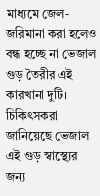মাধ্যমে জেল-জরিমানা করা হলেও বন্ধ হচ্ছে না ভেজাল গুড় তৈরীর এই কারখানা দুটি। চিকিৎসকরা জানিয়েছে ভেজাল এই গুড় স্বাস্থ্যের জন্য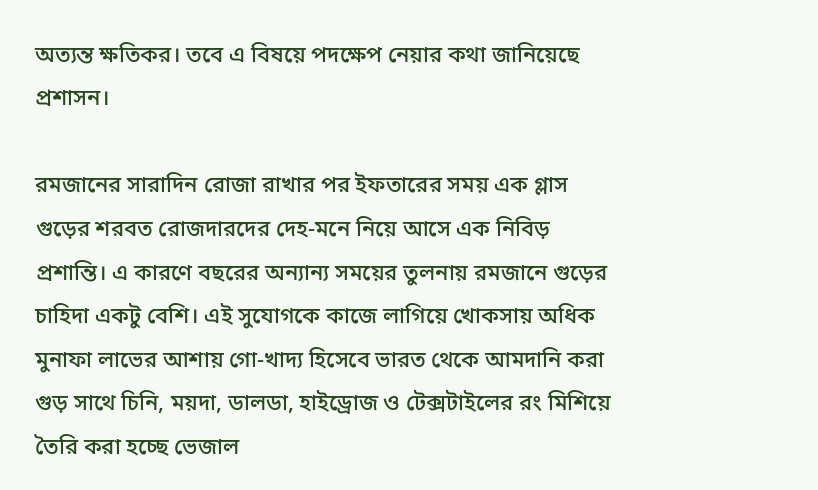অত্যন্ত ক্ষতিকর। তবে এ বিষয়ে পদক্ষেপ নেয়ার কথা জানিয়েছে প্রশাসন।

রমজানের সারাদিন রোজা রাখার পর ইফতারের সময় এক গ্লাস গুড়ের শরবত রোজদারদের দেহ-মনে নিয়ে আসে এক নিবিড় প্রশান্তি। এ কারণে বছরের অন্যান্য সময়ের তুলনায় রমজানে গুড়ের চাহিদা একটু বেশি। এই সুযোগকে কাজে লাগিয়ে খোকসায় অধিক মুনাফা লাভের আশায় গো-খাদ্য হিসেবে ভারত থেকে আমদানি করা গুড় সাথে চিনি, ময়দা, ডালডা, হাইড্রোজ ও টেক্সটাইলের রং মিশিয়ে তৈরি করা হচ্ছে ভেজাল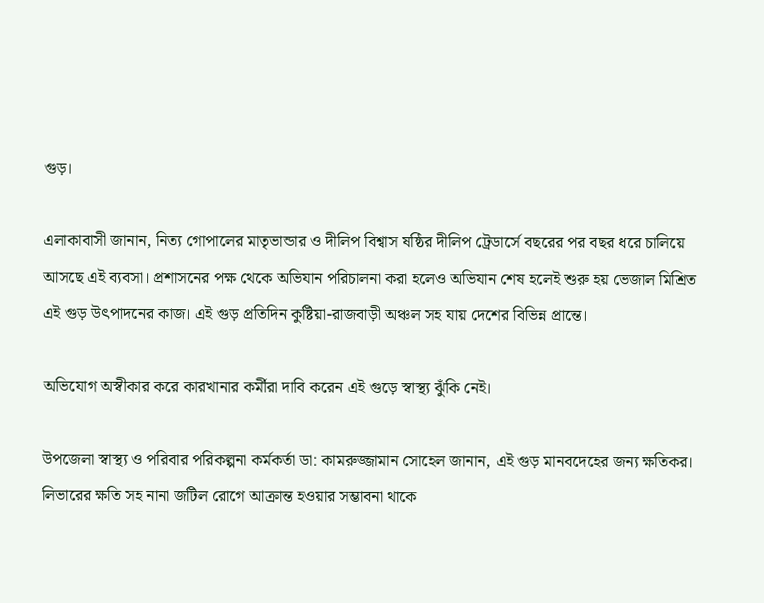গুড়।

এলাকাবাসী জানান, নিত্য গোপালের মাতৃভান্ডার ও দীলিপ বিশ্বাস ষষ্ঠির দীলিপ ট্রেডার্সে বছরের পর বছর ধরে চালিয়ে আসছে এই ব্যবসা। প্রশাসনের পক্ষ থেকে অভিযান পরিচালনা করা হলেও অভিযান শেষ হলেই শুরু হয় ভেজাল মিশ্রিত এই গুড় উৎপাদনের কাজ। এই গুড় প্রতিদিন কুষ্টিয়া-রাজবাড়ী অঞ্চল সহ যায় দেশের বিভিন্ন প্রান্তে।

অভিযোগ অস্বীকার করে কারখানার কর্মীরা দাবি করেন এই গুড়ে স্বাস্থ্য ঝুঁকি নেই।

উপজেলা স্বাস্থ্য ও পরিবার পরিকল্পনা কর্মকর্তা ডা: কামরুজ্জামান সোহেল জানান, এই গুড় মানবদেহের জন্য ক্ষতিকর। লিভারের ক্ষতি সহ নানা জটিল রোগে আক্রান্ত হওয়ার সম্ভাবনা থাকে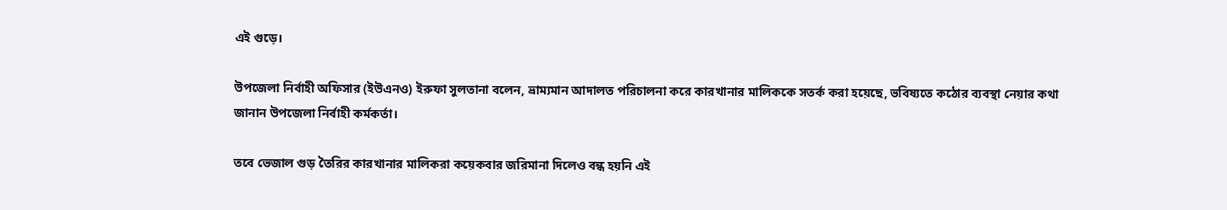এই গুড়ে।

উপজেলা নির্বাহী অফিসার (ইউএনও) ইরুফা সুলতানা বলেন, ভ্রাম্যমান আদালত পরিচালনা করে কারখানার মালিককে সতর্ক করা হয়েছে, ভবিষ্যতে কঠোর ব্যবস্থা নেয়ার কথা জানান উপজেলা নির্বাহী কর্মকর্তা।

তবে ভেজাল গুড় তৈরির কারখানার মালিকরা কয়েকবার জরিমানা দিলেও বন্ধ হয়নি এই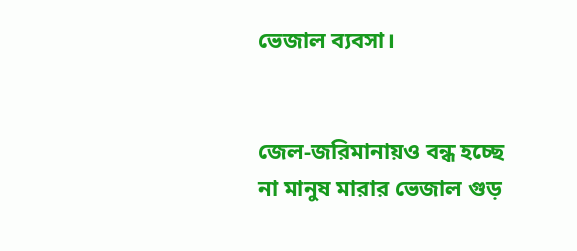ভেজাল ব্যবসা।


জেল-জরিমানায়ও বন্ধ হচ্ছে না মানুষ মারার ভেজাল গুড়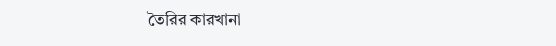তৈরির কারখানা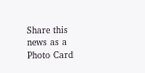Share this news as a Photo Card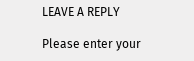LEAVE A REPLY

Please enter your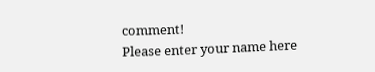comment!
Please enter your name here